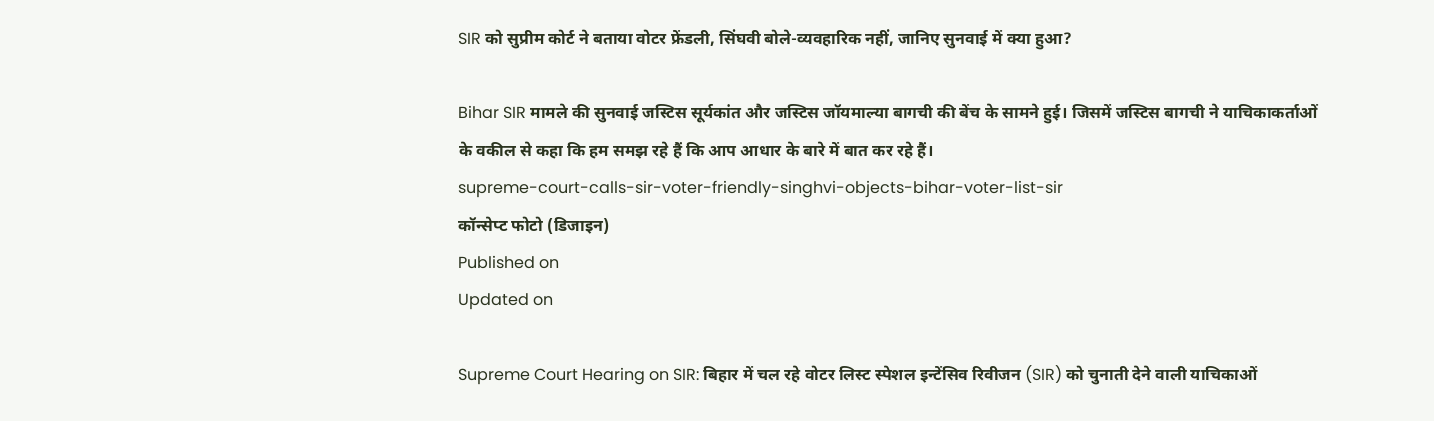SIR को सुप्रीम कोर्ट ने बताया वोटर फ्रेंडली, सिंघवी बोले-व्यवहारिक नहीं, जानिए सुनवाई में क्या हुआ?

Bihar SIR मामले की सुनवाई जस्टिस सूर्यकांत और जस्टिस जॉयमाल्या बागची की बेंच के सामने हुई। जिसमें जस्टिस बागची ने याचिकाकर्ताओं के वकील से कहा कि हम समझ रहे हैं कि आप आधार के बारे में बात कर रहे हैं।
supreme-court-calls-sir-voter-friendly-singhvi-objects-bihar-voter-list-sir
कॉन्सेप्ट फोटो (डिजाइन)
Published on
Updated on

Supreme Court Hearing on SIR: बिहार में चल रहे वोटर लिस्ट स्पेशल इन्टेंसिव रिवीजन (SIR) को चुनाती देने वाली याचिकाओं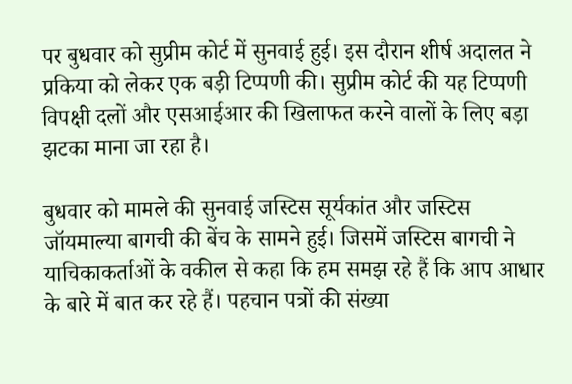पर बुधवार को सुप्रीम कोर्ट में सुनवाई हुई। इस दौरान शीर्ष अदालत ने प्रकिया को लेकर एक बड़ी टिप्पणी की। सुप्रीम कोर्ट की यह टिप्पणी विपक्षी दलों और एसआईआर की खिलाफत करने वालों के लिए बड़ा झटका माना जा रहा है।

बुधवार को मामले की सुनवाई जस्टिस सूर्यकांत और जस्टिस जॉयमाल्या बागची की बेंच के सामने हुई। जिसमें जस्टिस बागची ने याचिकाकर्ताओं के वकील से कहा कि हम समझ रहे हैं कि आप आधार के बारे में बात कर रहे हैं। पहचान पत्रों की संख्या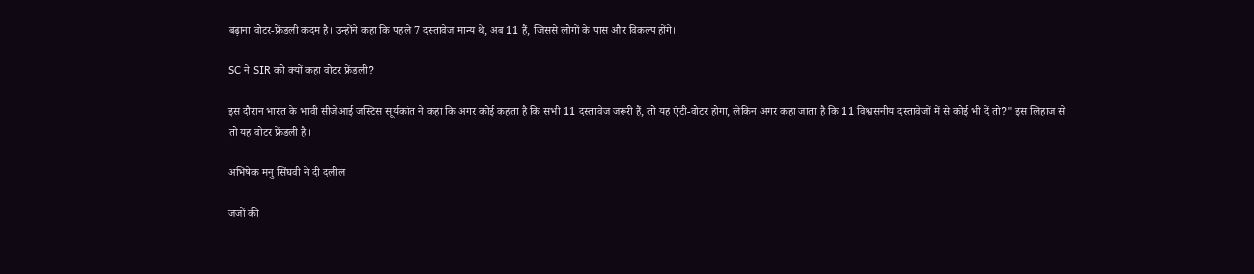बढ़ाना वोटर-फ्रेंडली कदम है। उन्होंने कहा कि पहले 7 दस्तावेज मान्य थे, अब 11 हैं, जिससे लोगों के पास और विकल्प होंगे।

SC ने SIR को क्यों कहा वोटर फ्रेंडली?

इस दौरान भारत के भावी सीजेआई जस्टिस सूर्यकांत ने कहा कि अगर कोई कहता है कि सभी 11 दस्तावेज जरूरी हैं, तो यह एंटी-वोटर होगा, लेकिन अगर कहा जाता है कि 11 विश्वसनीय दस्तावेजों में से कोई भी दें तो?" इस लिहाज से तो यह वोटर फ्रेंडली है।

अभिषेक मनु सिंघवी ने दी दलील

जजों की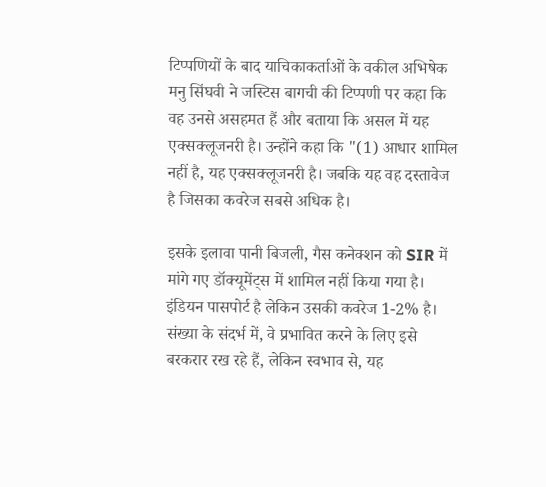टिप्पणियों के बाद याचिकाकर्ताओं के वकील अभिषेक मनु सिंघवी ने जस्टिस बागची की टिप्पणी पर कहा कि वह उनसे असहमत हैं और बताया कि असल में यह एक्सक्लूजनरी है। उन्होंने कहा कि "(1) आधार शामिल नहीं है, यह एक्सक्लूजनरी है। जबकि यह वह दस्तावेज है जिसका कवरेज सबसे अधिक है।

इसके इलावा पानी बिजली, गैस कनेक्शन को SIR में मांगे गए डॉक्यूमेंट्स में शामिल नहीं किया गया है। इंडियन पासपोर्ट है लेकिन उसकी कवरेज 1-2% है। संख्या के संदर्भ में, वे प्रभावित करने के लिए इसे बरकरार रख रहे हैं, लेकिन स्वभाव से, यह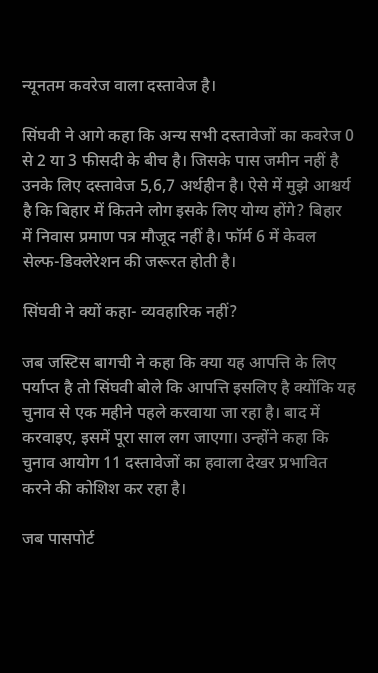न्यूनतम कवरेज वाला दस्तावेज है।

सिंघवी ने आगे कहा कि अन्य सभी दस्तावेजों का कवरेज 0 से 2 या 3 फीसदी के बीच है। जिसके पास जमीन नहीं है उनके लिए दस्तावेज 5,6,7 अर्थहीन है। ऐसे में मुझे आश्चर्य है कि बिहार में कितने लोग इसके लिए योग्य होंगे? बिहार में निवास प्रमाण पत्र मौजूद नहीं है। फॉर्म 6 में केवल सेल्फ-डिक्लेरेशन की जरूरत होती है।

सिंघवी ने क्यों कहा- व्यवहारिक नहीं?

जब जस्टिस बागची ने कहा कि क्या यह आपत्ति के लिए पर्याप्त है तो सिंघवी बोले कि आपत्ति इसलिए है क्योंकि यह चुनाव से एक महीने पहले करवाया जा रहा है। बाद में करवाइए, इसमें पूरा साल लग जाएगा। उन्होंने कहा कि चुनाव आयोग 11 दस्तावेजों का हवाला देखर प्रभावित करने की कोशिश कर रहा है।

जब पासपोर्ट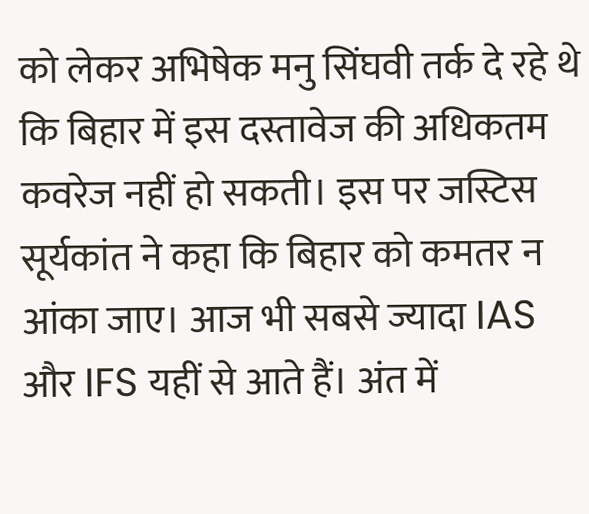को लेकर अभिषेक मनु सिंघवी तर्क दे रहे थे कि बिहार में इस दस्तावेज की अधिकतम कवरेज नहीं हो सकती। इस पर जस्टिस सूर्यकांत ने कहा कि बिहार को कमतर न आंका जाए। आज भी सबसे ज्यादा IAS और IFS यहीं से आते हैं। अंत में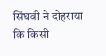सिंघवी ने दोहराया कि किसी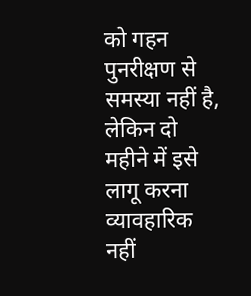को गहन पुनरीक्षण से समस्या नहीं है, लेकिन दो महीने में इसे लागू करना व्यावहारिक नहीं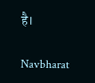है।

Navbharat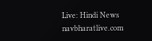Live: Hindi News
navbharatlive.com